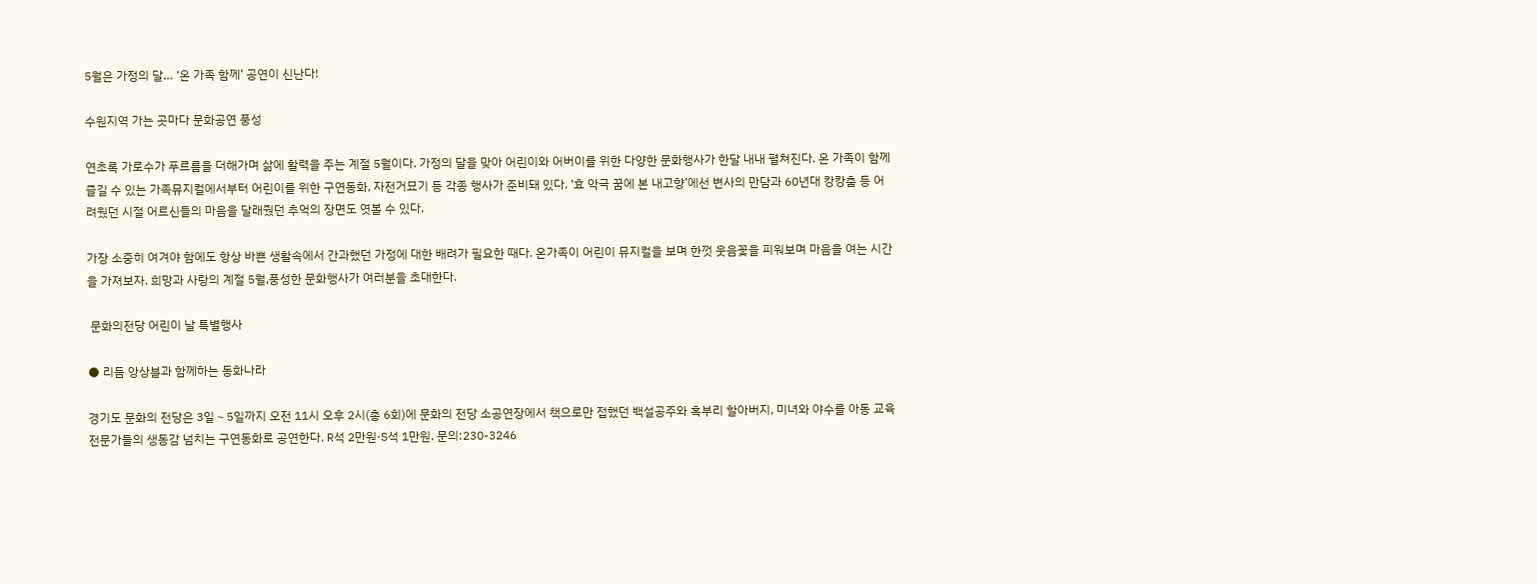5월은 가정의 달… ‘온 가족 함께’ 공연이 신난다!

수원지역 가는 곳마다 문화공연 풍성

연초록 가로수가 푸르름을 더해가며 삶에 활력을 주는 계절 5월이다. 가정의 달을 맞아 어린이와 어버이를 위한 다양한 문화행사가 한달 내내 펼쳐진다. 온 가족이 함께 즐길 수 있는 가족뮤지컬에서부터 어린이를 위한 구연동화, 자전거묘기 등 각종 행사가 준비돼 있다. ‘효 악극 꿈에 본 내고향’에선 변사의 만담과 60년대 캉캉춤 등 어려웠던 시절 어르신들의 마음을 달래줬던 추억의 장면도 엿볼 수 있다.

가장 소중히 여겨야 함에도 항상 바쁜 생활속에서 간과했던 가정에 대한 배려가 필요한 때다. 온가족이 어린이 뮤지컬을 보며 한껏 웃음꽃을 피워보며 마음을 여는 시간을 가져보자. 희망과 사랑의 계절 5월,풍성한 문화행사가 여러분을 초대한다.

 문화의전당 어린이 날 특별행사

● 리듬 앙상블과 함께하는 동화나라

경기도 문화의 전당은 3일∼5일까지 오전 11시 오후 2시(총 6회)에 문화의 전당 소공연장에서 책으로만 접했던 백설공주와 혹부리 할아버지, 미녀와 야수를 아동 교육 전문가들의 생동감 넘치는 구연동화로 공연한다. R석 2만원·S석 1만원. 문의:230-3246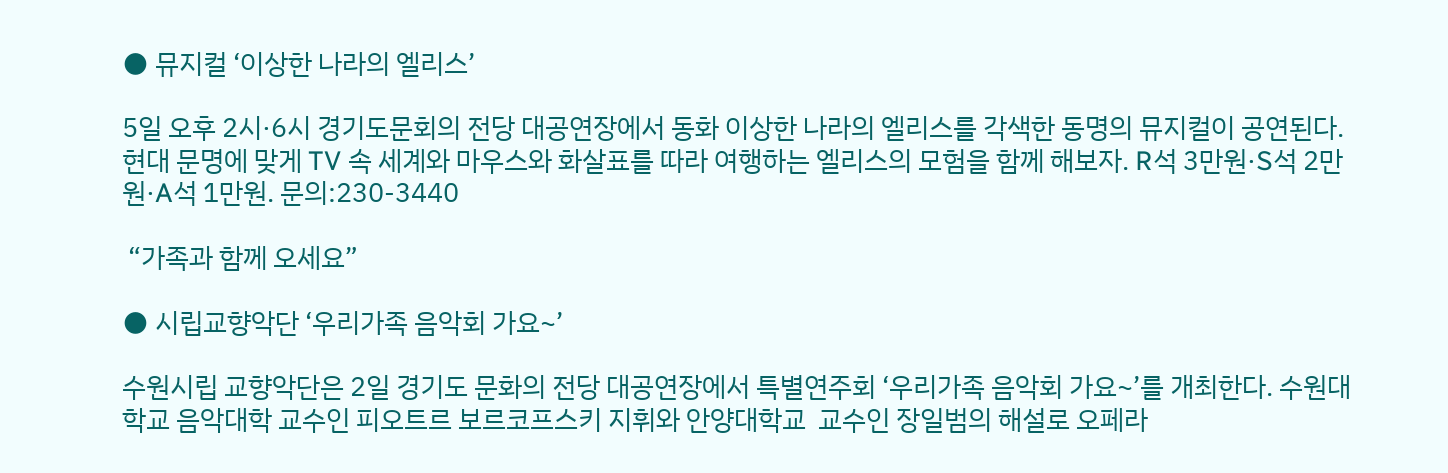● 뮤지컬 ‘이상한 나라의 엘리스’

5일 오후 2시·6시 경기도문회의 전당 대공연장에서 동화 이상한 나라의 엘리스를 각색한 동명의 뮤지컬이 공연된다. 현대 문명에 맞게 TV 속 세계와 마우스와 화살표를 따라 여행하는 엘리스의 모험을 함께 해보자. R석 3만원·S석 2만원·A석 1만원. 문의:230-3440

 “가족과 함께 오세요”

● 시립교향악단 ‘우리가족 음악회 가요~’

수원시립 교향악단은 2일 경기도 문화의 전당 대공연장에서 특별연주회 ‘우리가족 음악회 가요~’를 개최한다. 수원대학교 음악대학 교수인 피오트르 보르코프스키 지휘와 안양대학교  교수인 장일범의 해설로 오페라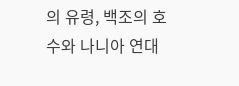의 유령, 백조의 호수와 나니아 연대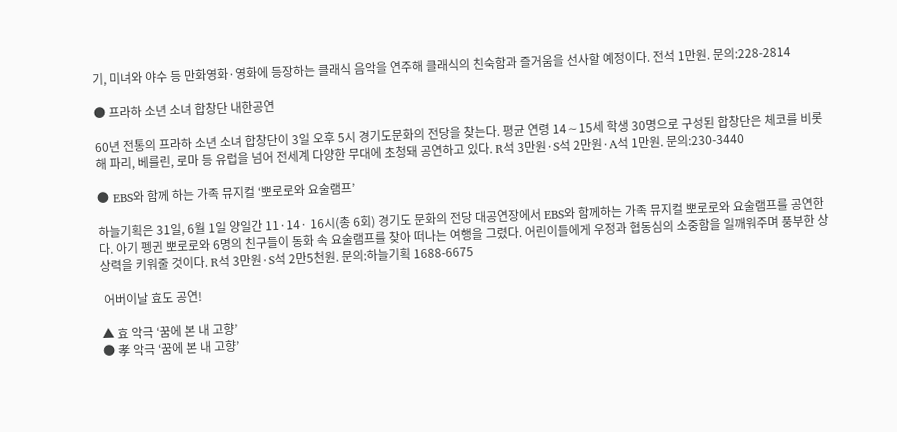기, 미녀와 야수 등 만화영화·영화에 등장하는 클래식 음악을 연주해 클래식의 친숙함과 즐거움을 선사할 예정이다. 전석 1만원. 문의:228-2814

● 프라하 소년 소녀 합창단 내한공연

60년 전통의 프라하 소년 소녀 합창단이 3일 오후 5시 경기도문화의 전당을 찾는다. 평균 연령 14∼15세 학생 30명으로 구성된 합창단은 체코를 비롯해 파리, 베를린, 로마 등 유럽을 넘어 전세계 다양한 무대에 초청돼 공연하고 있다. R석 3만원·S석 2만원·A석 1만원. 문의:230-3440

● EBS와 함께 하는 가족 뮤지컬 ‘뽀로로와 요술램프’

하늘기획은 31일, 6월 1일 양일간 11·14· 16시(총 6회) 경기도 문화의 전당 대공연장에서 EBS와 함께하는 가족 뮤지컬 뽀로로와 요술램프를 공연한다. 아기 펭귄 뽀로로와 6명의 친구들이 동화 속 요술램프를 찾아 떠나는 여행을 그렸다. 어린이들에게 우정과 협동심의 소중함을 일깨워주며 풍부한 상상력을 키워줄 것이다. R석 3만원·S석 2만5천원. 문의:하늘기획 1688-6675

 어버이날 효도 공연!

▲ 효 악극 ‘꿈에 본 내 고향’
● 孝 악극 ‘꿈에 본 내 고향’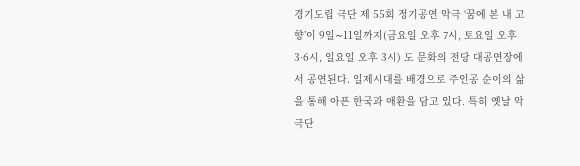경기도립 극단 제 55회 정기공연 악극 ‘꿈에 본 내 고향’이 9일∼11일까지(금요일 오후 7시, 토요일 오후 3·6시, 일요일 오후 3시) 도 문화의 전당 대공연장에서 공연된다. 일제시대를 배경으로 주인공 순이의 삶을 통해 아픈 한국과 애환을 담고 있다. 특히 옛날 악극단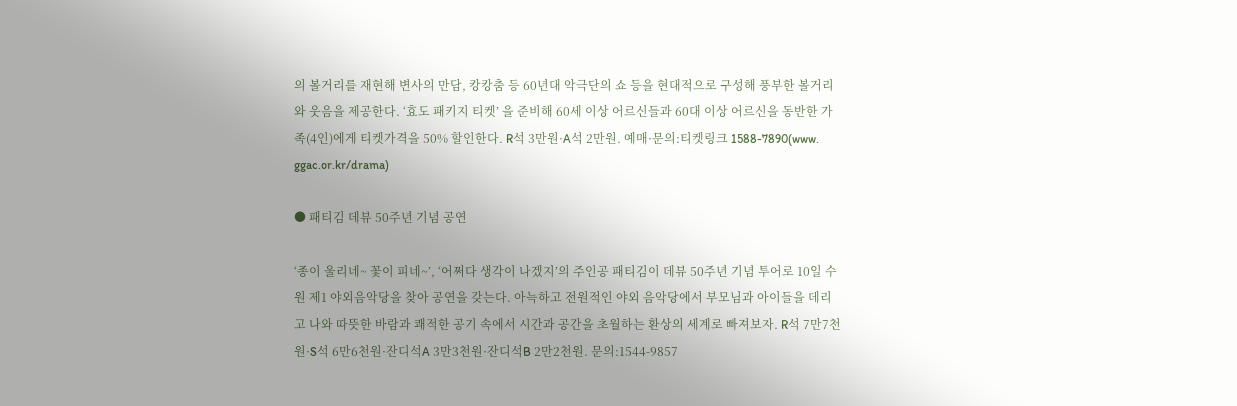의 볼거리를 재현해 변사의 만담, 캉캉춤 등 60년대 악극단의 쇼 등을 현대적으로 구성해 풍부한 볼거리와 웃음을 제공한다. ‘효도 패키지 티켓’ 을 준비해 60세 이상 어르신들과 60대 이상 어르신을 동반한 가족(4인)에게 티켓가격을 50% 할인한다. R석 3만원·A석 2만원. 예매·문의:티켓링크 1588-7890(www. ggac.or.kr/drama)

● 패티김 데뷰 50주년 기념 공연

‘종이 울리네~ 꽃이 피네~’, ‘어쩌다 생각이 나겠지’의 주인공 패티김이 데뷰 50주년 기념 투어로 10일 수원 제1 야외음악당을 찾아 공연을 갖는다. 아늑하고 전원적인 야외 음악당에서 부모님과 아이들을 데리고 나와 따뜻한 바람과 쾌적한 공기 속에서 시간과 공간을 초월하는 환상의 세계로 빠져보자. R석 7만7천원·S석 6만6천원·잔디석A 3만3천원·잔디석B 2만2천원. 문의:1544-9857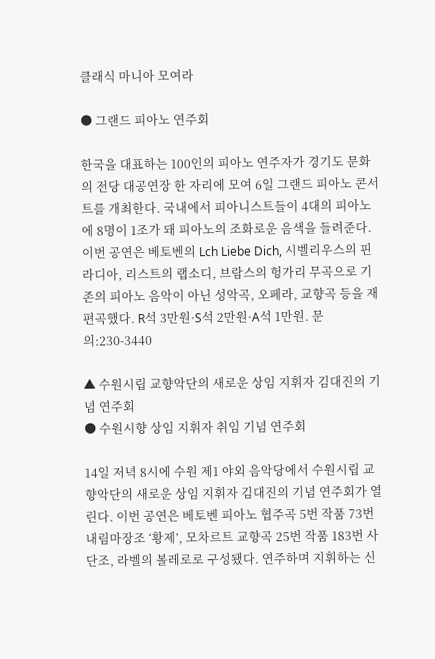클래식 마니아 모여라

● 그랜드 피아노 연주회

한국을 대표하는 100인의 피아노 연주자가 경기도 문화의 전당 대공연장 한 자리에 모여 6일 그랜드 피아노 콘서트를 개최한다. 국내에서 피아니스트들이 4대의 피아노에 8명이 1조가 돼 피아노의 조화로운 음색을 들려준다. 이번 공연은 베토벤의 Lch Liebe Dich, 시벨리우스의 핀라디아, 리스트의 랩소디, 브람스의 헝가리 무곡으로 기존의 피아노 음악이 아닌 성악곡, 오페라, 교향곡 등을 재편곡했다. R석 3만원·S석 2만원·A석 1만원. 문의:230-3440

▲ 수원시립 교향악단의 새로운 상임 지휘자 김대진의 기념 연주회
● 수원시향 상임 지휘자 취임 기념 연주회

14일 저녁 8시에 수원 제1 야외 음악당에서 수원시립 교향악단의 새로운 상임 지휘자 김대진의 기념 연주회가 열린다. 이번 공연은 베토벤 피아노 협주곡 5번 작품 73번 내림마장조 ‘황제’, 모차르트 교향곡 25번 작품 183번 사단조, 라벨의 볼레로로 구성됐다. 연주하며 지휘하는 신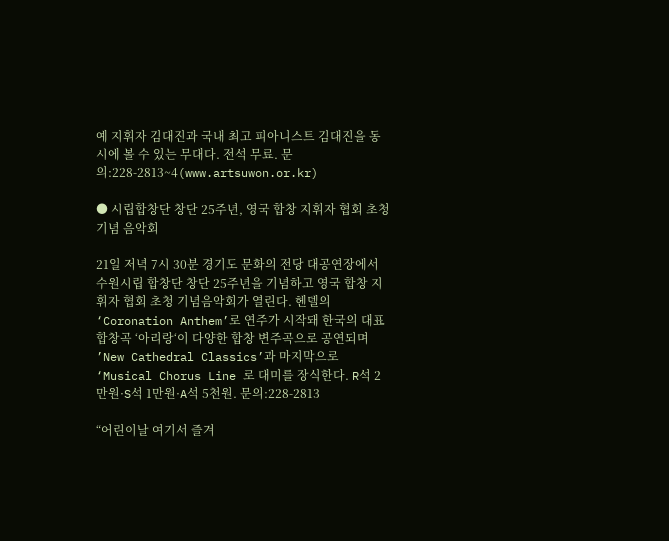예 지휘자 김대진과 국내 최고 피아니스트 김대진을 동시에 볼 수 있는 무대다. 전석 무료. 문의:228-2813~4(www.artsuwon.or.kr)

● 시립합창단 창단 25주년, 영국 합창 지휘자 협회 초청기념 음악회

21일 저녁 7시 30분 경기도 문화의 전당 대공연장에서 수원시립 합창단 창단 25주년을 기념하고 영국 합창 지휘자 협회 초청 기념음악회가 열린다. 헨델의 ‘Coronation Anthem’로 연주가 시작돼 한국의 대표 합창곡 ‘아리랑‘이 다양한 합창 변주곡으로 공연되며 ’New Cathedral Classics’과 마지막으로 ‘Musical Chorus Line 로 대미를 장식한다. R석 2만원·S석 1만원·A석 5천원. 문의:228-2813

“어린이날 여기서 즐겨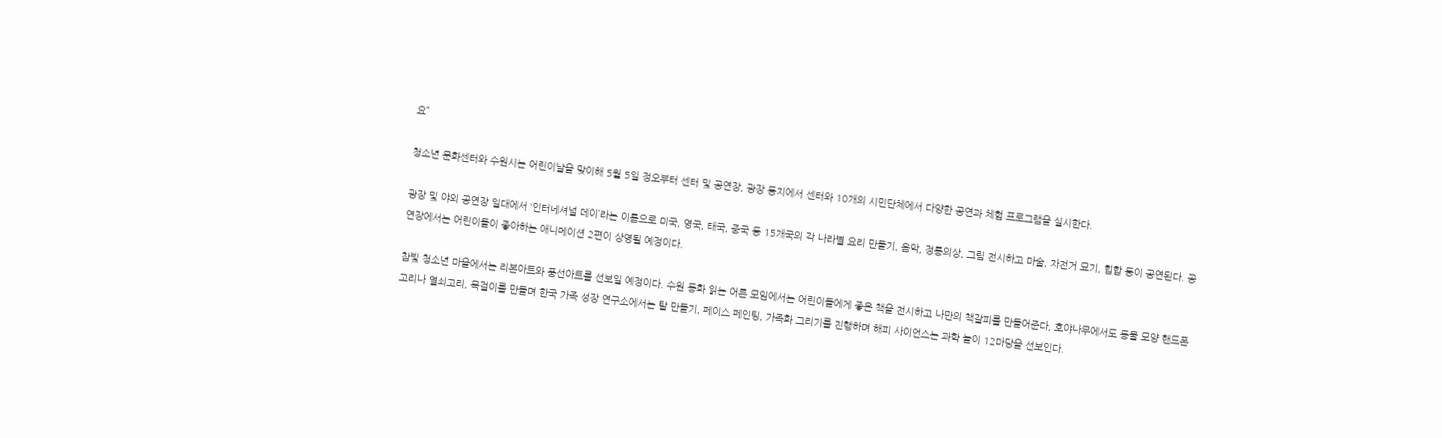요”

청소년 문화센터와 수원시는 어린이날을 맞이해 5월 5일 정오부터 센터 및 공연장, 광장 등지에서 센터와 10개의 시민단체에서 다양한 공연과 체험 프로그램을 실시한다.

광장 및 야외 공연장 일대에서 ‘인터네셔널 데이’라는 이름으로 미국, 영국, 태국, 중국 등 15개국의 각 나라별 요리 만들기, 음악, 정통의상, 그림 전시하고 마술, 자전거 묘기, 힙합 등이 공연된다. 공연장에서는 어린이들이 좋아하는 애니메이션 2편이 상영될 예정이다.

참빛 청소년 마을에서는 리본아트와 풍선아트를 선보일 예정이다. 수원 동화 읽는 어른 모임에서는 어린이들에게 좋은 책을 전시하고 나만의 책갈피를 만들어준다, 호야나무에서도 동물 모양 핸드폰 고리나 열쇠고리, 목걸이를 만들며 한국 가족 성장 연구소에서는 탈 만들기, 페이스 페인팅, 가족화 그리기를 진행하며 해피 사이언스는 과학 놀이 12마당을 선보인다.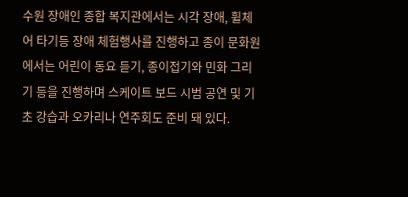수원 장애인 종합 복지관에서는 시각 장애, 휠체어 타기등 장애 체험행사를 진행하고 종이 문화원에서는 어린이 동요 듣기, 종이접기와 민화 그리기 등을 진행하며 스케이트 보드 시범 공연 및 기초 강습과 오카리나 연주회도 준비 돼 있다.